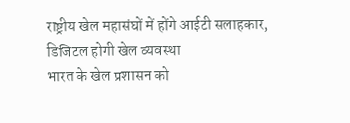राष्ट्रीय खेल महासंघों में होंगे आईटी सलाहकार, डिजिटल होगी खेल व्यवस्था
भारत के खेल प्रशासन को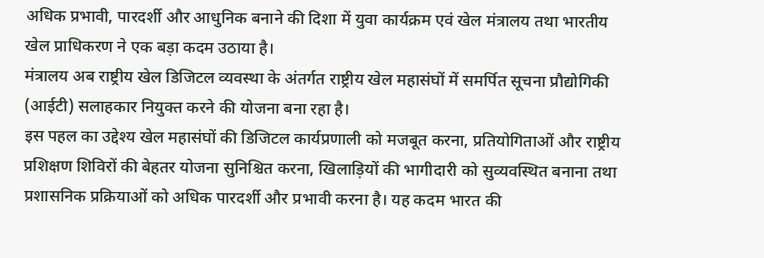अधिक प्रभावी, पारदर्शी और आधुनिक बनाने की दिशा में युवा कार्यक्रम एवं खेल मंत्रालय तथा भारतीय खेल प्राधिकरण ने एक बड़ा कदम उठाया है।
मंत्रालय अब राष्ट्रीय खेल डिजिटल व्यवस्था के अंतर्गत राष्ट्रीय खेल महासंघों में समर्पित सूचना प्रौद्योगिकी (आईटी) सलाहकार नियुक्त करने की योजना बना रहा है।
इस पहल का उद्देश्य खेल महासंघों की डिजिटल कार्यप्रणाली को मजबूत करना, प्रतियोगिताओं और राष्ट्रीय प्रशिक्षण शिविरों की बेहतर योजना सुनिश्चित करना, खिलाड़ियों की भागीदारी को सुव्यवस्थित बनाना तथा प्रशासनिक प्रक्रियाओं को अधिक पारदर्शी और प्रभावी करना है। यह कदम भारत की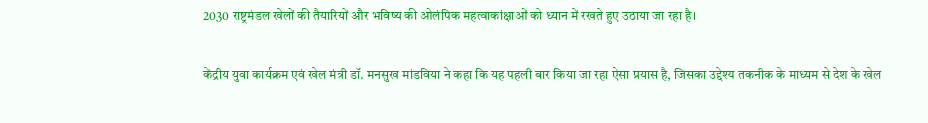2030 राष्ट्रमंडल खेलों की तैयारियों और भविष्य की ओलंपिक महत्वाकांक्षाओं को ध्यान में रखते हुए उठाया जा रहा है।

केंद्रीय युवा कार्यक्रम एवं खेल मंत्री डॉ. मनसुख मांडविया ने कहा कि यह पहली बार किया जा रहा ऐसा प्रयास है, जिसका उद्देश्य तकनीक के माध्यम से देश के खेल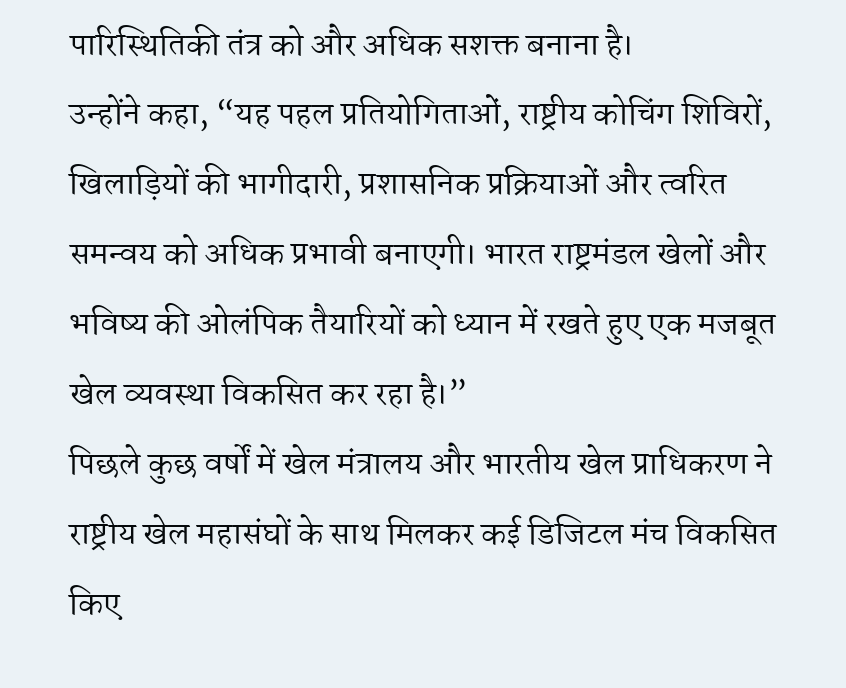पारिस्थितिकी तंत्र को और अधिक सशक्त बनाना है।
उन्होंने कहा, “यह पहल प्रतियोगिताओं, राष्ट्रीय कोचिंग शिविरों, खिलाड़ियों की भागीदारी, प्रशासनिक प्रक्रियाओं और त्वरित समन्वय को अधिक प्रभावी बनाएगी। भारत राष्ट्रमंडल खेलों और भविष्य की ओलंपिक तैयारियों को ध्यान में रखते हुए एक मजबूत खेल व्यवस्था विकसित कर रहा है।”
पिछले कुछ वर्षों में खेल मंत्रालय और भारतीय खेल प्राधिकरण ने राष्ट्रीय खेल महासंघों के साथ मिलकर कई डिजिटल मंच विकसित किए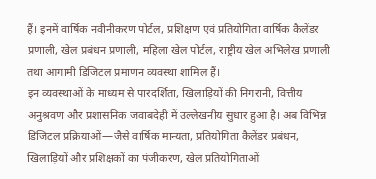हैं। इनमें वार्षिक नवीनीकरण पोर्टल, प्रशिक्षण एवं प्रतियोगिता वार्षिक कैलेंडर प्रणाली, खेल प्रबंधन प्रणाली, महिला खेल पोर्टल, राष्ट्रीय खेल अभिलेख प्रणाली तथा आगामी डिजिटल प्रमाणन व्यवस्था शामिल हैं।
इन व्यवस्थाओं के माध्यम से पारदर्शिता, खिलाड़ियों की निगरानी, वित्तीय अनुश्रवण और प्रशासनिक जवाबदेही में उल्लेखनीय सुधार हुआ है। अब विभिन्न डिजिटल प्रक्रियाओं—जैसे वार्षिक मान्यता, प्रतियोगिता कैलेंडर प्रबंधन, खिलाड़ियों और प्रशिक्षकों का पंजीकरण, खेल प्रतियोगिताओं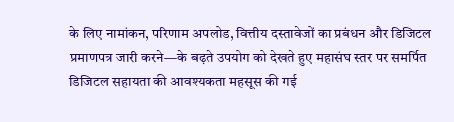के लिए नामांकन, परिणाम अपलोड, वित्तीय दस्तावेजों का प्रबंधन और डिजिटल प्रमाणपत्र जारी करने—के बढ़ते उपयोग को देखते हुए महासंघ स्तर पर समर्पित डिजिटल सहायता की आवश्यकता महसूस की गई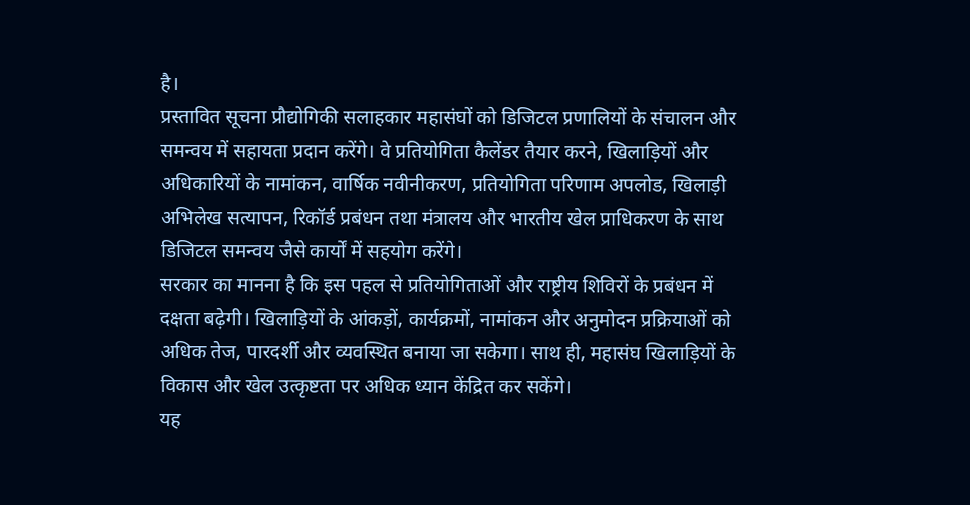है।
प्रस्तावित सूचना प्रौद्योगिकी सलाहकार महासंघों को डिजिटल प्रणालियों के संचालन और समन्वय में सहायता प्रदान करेंगे। वे प्रतियोगिता कैलेंडर तैयार करने, खिलाड़ियों और अधिकारियों के नामांकन, वार्षिक नवीनीकरण, प्रतियोगिता परिणाम अपलोड, खिलाड़ी अभिलेख सत्यापन, रिकॉर्ड प्रबंधन तथा मंत्रालय और भारतीय खेल प्राधिकरण के साथ डिजिटल समन्वय जैसे कार्यों में सहयोग करेंगे।
सरकार का मानना है कि इस पहल से प्रतियोगिताओं और राष्ट्रीय शिविरों के प्रबंधन में दक्षता बढ़ेगी। खिलाड़ियों के आंकड़ों, कार्यक्रमों, नामांकन और अनुमोदन प्रक्रियाओं को अधिक तेज, पारदर्शी और व्यवस्थित बनाया जा सकेगा। साथ ही, महासंघ खिलाड़ियों के विकास और खेल उत्कृष्टता पर अधिक ध्यान केंद्रित कर सकेंगे।
यह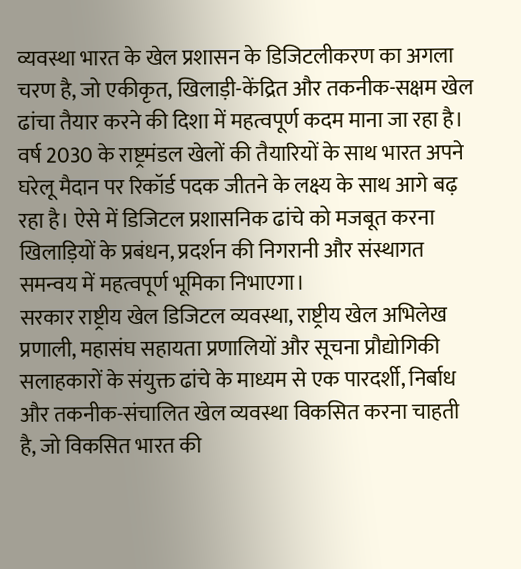व्यवस्था भारत के खेल प्रशासन के डिजिटलीकरण का अगला चरण है, जो एकीकृत, खिलाड़ी-केंद्रित और तकनीक-सक्षम खेल ढांचा तैयार करने की दिशा में महत्वपूर्ण कदम माना जा रहा है।
वर्ष 2030 के राष्ट्रमंडल खेलों की तैयारियों के साथ भारत अपने घरेलू मैदान पर रिकॉर्ड पदक जीतने के लक्ष्य के साथ आगे बढ़ रहा है। ऐसे में डिजिटल प्रशासनिक ढांचे को मजबूत करना खिलाड़ियों के प्रबंधन, प्रदर्शन की निगरानी और संस्थागत समन्वय में महत्वपूर्ण भूमिका निभाएगा।
सरकार राष्ट्रीय खेल डिजिटल व्यवस्था, राष्ट्रीय खेल अभिलेख प्रणाली, महासंघ सहायता प्रणालियों और सूचना प्रौद्योगिकी सलाहकारों के संयुक्त ढांचे के माध्यम से एक पारदर्शी, निर्बाध और तकनीक-संचालित खेल व्यवस्था विकसित करना चाहती है, जो विकसित भारत की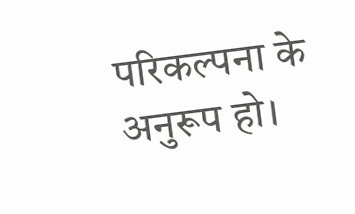परिकल्पना के अनुरूप हो।